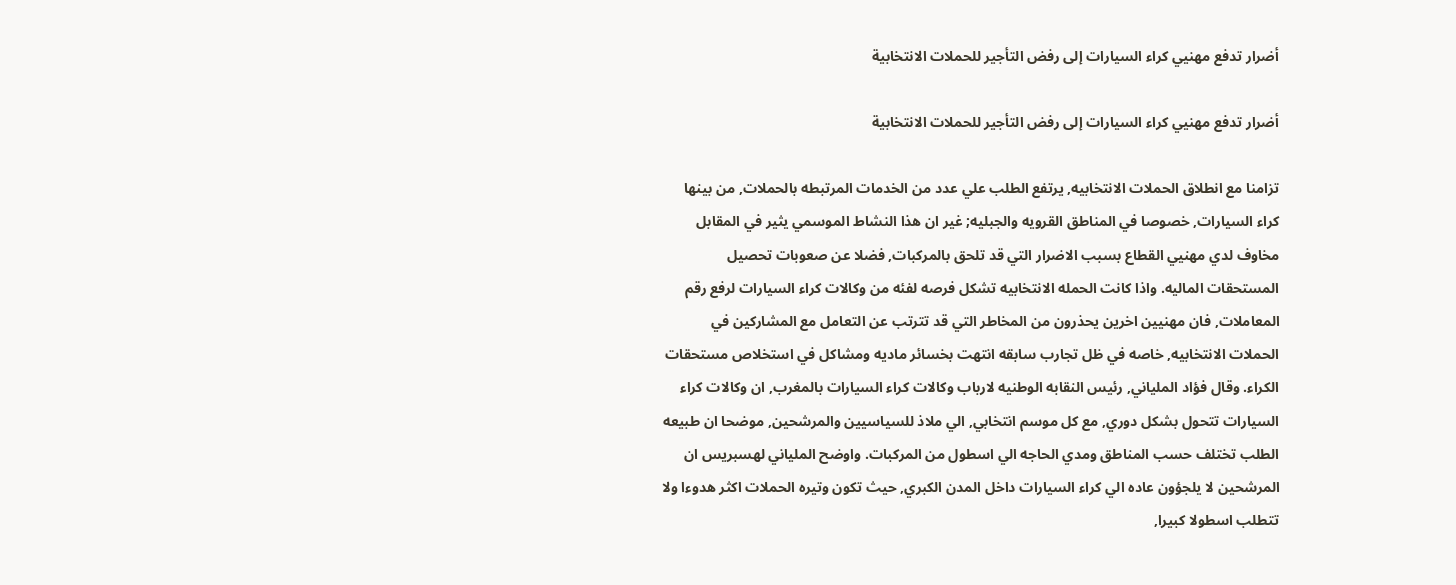أضرار تدفع مهنيي كراء السيارات إلى رفض التأجير للحملات الانتخابية

أضرار تدفع مهنيي كراء السيارات إلى رفض التأجير للحملات الانتخابية

تزامنا مع انطلاق الحملات الانتخابيه, يرتفع الطلب علي عدد من الخدمات المرتبطه بالحملات, من بينها كراء السيارات, خصوصا في المناطق القرويه والجبليه; غير ان هذا النشاط الموسمي يثير في المقابل مخاوف لدي مهنيي القطاع بسبب الاضرار التي قد تلحق بالمركبات, فضلا عن صعوبات تحصيل المستحقات الماليه. واذا كانت الحمله الانتخابيه تشكل فرصه لفئه من وكالات كراء السيارات لرفع رقم المعاملات, فان مهنيين اخرين يحذرون من المخاطر التي قد تترتب عن التعامل مع المشاركين في الحملات الانتخابيه, خاصه في ظل تجارب سابقه انتهت بخسائر ماديه ومشاكل في استخلاص مستحقات الكراء. وقال فؤاد الملياني, رئيس النقابه الوطنيه لارباب وكالات كراء السيارات بالمغرب, ان وكالات كراء السيارات تتحول بشكل دوري, مع كل موسم انتخابي, الي ملاذ للسياسيين والمرشحين, موضحا ان طبيعه الطلب تختلف حسب المناطق ومدي الحاجه الي اسطول من المركبات. واوضح الملياني لهسبريس ان المرشحين لا يلجؤون عاده الي كراء السيارات داخل المدن الكبري, حيث تكون وتيره الحملات اكثر هدوءا ولا تتطلب اسطولا كبيرا,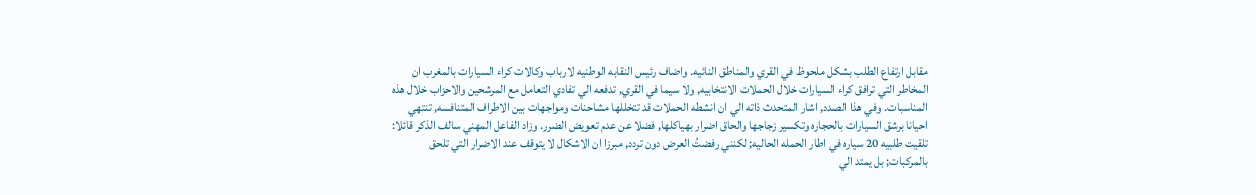مقابل ارتفاع الطلب بشكل ملحوظ في القري والمناطق النائيه. واضاف رئيس النقابه الوطنيه لارباب وكالات كراء السيارات بالمغرب ان المخاطر التي ترافق كراء السيارات خلال الحملات الانتخابيه, ولا سيما في القري, تدفعه الي تفادي التعامل مع المرشحين والاحزاب خلال هذه المناسبات. وفي هذا الصدد, اشار المتحدث ذاته الي ان انشطه الحملات قد تتخللها مشاحنات ومواجهات بين الاطراف المتنافسه, تنتهي احيانا برشق السيارات بالحجاره وتكسير زجاجها والحاق اضرار بهياكلها, فضلا عن عدم تعويض الضرر. وزاد الفاعل المهني سالف الذكر قائلا: تلقيت طلبيه 20 سياره في اطار الحمله الحاليه; لكنني رفضتُ العرض دون تردد, مبرزا ان الاشكال لا يتوقف عند الاضرار التي تلحق بالمركبات; بل يمتد الي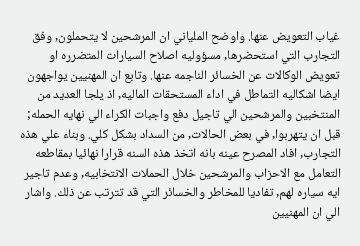غياب التعويض عنها. واوضح الملياني ان المرشحين لا يتحملون, وفق التجارب التي استحضرها, مسؤوليه اصلاح السيارات المتضرره او تعويض الوكالات عن الخسائر الناجمه عنها. وتابع ان المهنيين يواجهون ايضا اشكاليه التماطل في اداء المستحقات الماليه, اذ يلجا العديد من المنتخبين والمرشحين الي تاجيل دفع واجبات الكراء الي نهايه الحمله; قبل ان يتهربوا, في بعض الحالات, من السداد بشكل كلي. وبناء علي هذه التجارب, افاد المصرح عينه بانه اتخذ هذه السنه قرارا نهائيا بمقاطعه التعامل مع الاحزاب والمرشحين خلال الحملات الانتخابيه, وعدم تاجير ايه سياره لهم, تفاديا للمخاطر والخسائر التي قد تترتب عن ذلك. واشار الي ان المهنيين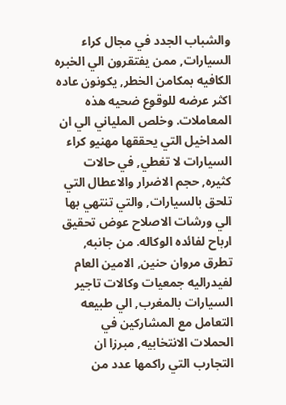والشباب الجدد في مجال كراء السيارات, ممن يفتقرون الي الخبره الكافيه بمكامن الخطر, يكونون عاده اكثر عرضه للوقوع ضحيه هذه المعاملات. وخلص الملياني الي ان المداخيل التي يحققها مهنيو كراء السيارات لا تغطي, في حالات كثيره, حجم الاضرار والاعطال التي تلحق بالسيارات, والتي تنتهي بها الي ورشات الاصلاح عوض تحقيق ارباح لفائده الوكاله. من جانبه, تطرق مروان حنين, الامين العام لفيدراليه جمعيات وكالات تاجير السيارات بالمغرب, الي طبيعه التعامل مع المشاركين في الحملات الانتخابيه, مبرزا ان التجارب التي راكمها عدد من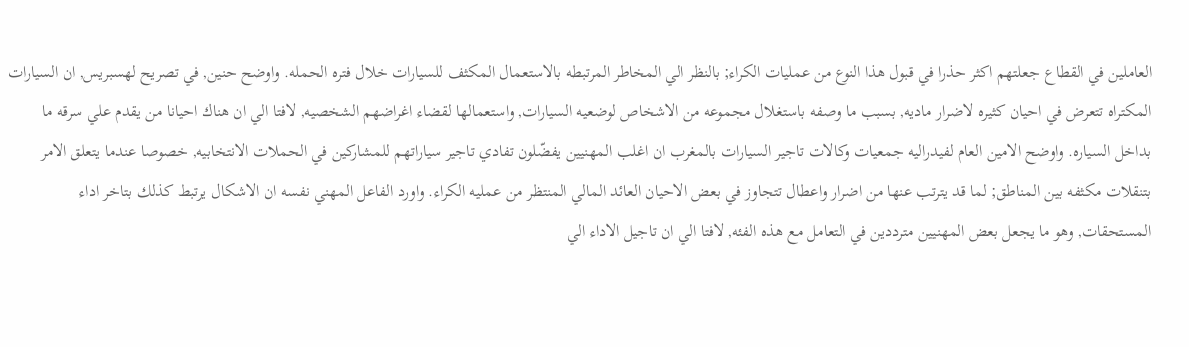العاملين في القطاع جعلتهم اكثر حذرا في قبول هذا النوع من عمليات الكراء; بالنظر الي المخاطر المرتبطه بالاستعمال المكثف للسيارات خلال فتره الحمله. واوضح حنين, في تصريح لهسبريس, ان السيارات المكتراه تتعرض في احيان كثيره لاضرار ماديه, بسبب ما وصفه باستغلال مجموعه من الاشخاص لوضعيه السيارات, واستعمالها لقضاء اغراضهم الشخصيه, لافتا الي ان هناك احيانا من يقدم علي سرقه ما بداخل السياره. واوضح الامين العام لفيدراليه جمعيات وكالات تاجير السيارات بالمغرب ان اغلب المهنيين يفضّلون تفادي تاجير سياراتهم للمشاركين في الحملات الانتخابيه, خصوصا عندما يتعلق الامر بتنقلات مكثفه بين المناطق; لما قد يترتب عنها من اضرار واعطال تتجاوز في بعض الاحيان العائد المالي المنتظر من عمليه الكراء. واورد الفاعل المهني نفسه ان الاشكال يرتبط كذلك بتاخر اداء المستحقات, وهو ما يجعل بعض المهنيين مترددين في التعامل مع هذه الفئه, لافتا الي ان تاجيل الاداء الي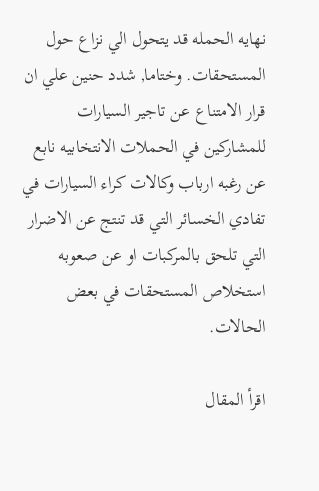نهايه الحمله قد يتحول الي نزاع حول المستحقات. وختاما, شدد حنين علي ان قرار الامتناع عن تاجير السيارات للمشاركين في الحملات الانتخابيه نابع عن رغبه ارباب وكالات كراء السيارات في تفادي الخسائر التي قد تنتج عن الاضرار التي تلحق بالمركبات او عن صعوبه استخلاص المستحقات في بعض الحالات.

اقرأ المقال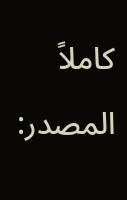كاملاً المصدر: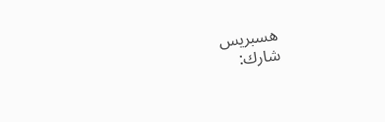هسبريس
شارك: